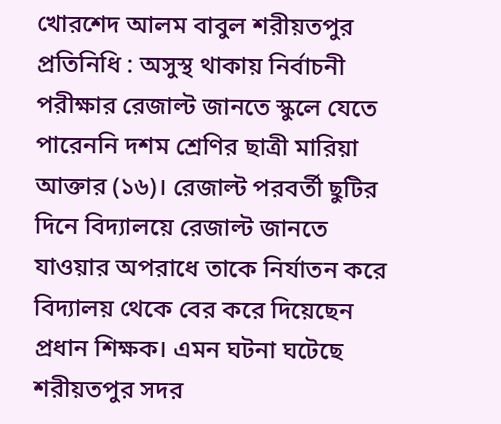খোরশেদ আলম বাবুল শরীয়তপুর প্রতিনিধি : অসুস্থ থাকায় নির্বাচনী পরীক্ষার রেজাল্ট জানতে স্কুলে যেতে পারেননি দশম শ্রেণির ছাত্রী মারিয়া আক্তার (১৬)। রেজাল্ট পরবর্তী ছুটির দিনে বিদ্যালয়ে রেজাল্ট জানতে যাওয়ার অপরাধে তাকে নির্যাতন করে বিদ্যালয় থেকে বের করে দিয়েছেন প্রধান শিক্ষক। এমন ঘটনা ঘটেছে শরীয়তপুর সদর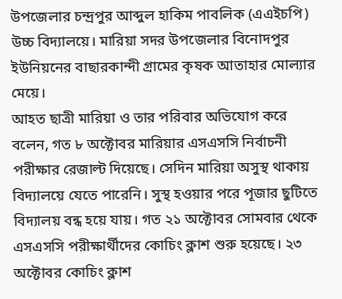উপজেলার চন্দ্রপুর আব্দুল হাকিম পাবলিক (এএইচপি) উচ্চ বিদ্যালয়ে। মারিয়া সদর উপজেলার বিনোদপুর ইউনিয়নের বাছারকান্দী গ্রামের কৃষক আতাহার মোল্যার মেয়ে।
আহত ছাত্রী মারিয়া ও তার পরিবার অভিযোগ করে বলেন, গত ৮ অক্টোবর মারিয়ার এসএসসি নির্বাচনী পরীক্ষার রেজাল্ট দিয়েছে। সেদিন মারিয়া অসুস্থ থাকায় বিদ্যালয়ে যেতে পারেনি। সুস্থ হওয়ার পরে পূজার ছুটিতে বিদ্যালয় বন্ধ হয়ে যায়। গত ২১ অক্টোবর সোমবার থেকে এসএসসি পরীক্ষার্থীদের কোচিং ক্লাশ শুরু হয়েছে। ২৩ অক্টোবর কোচিং ক্লাশ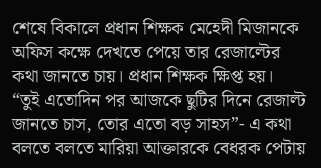শেষে বিকালে প্রধান শিক্ষক মেহেদী মিজানকে অফিস কক্ষে দেখতে পেয়ে তার রেজাল্টের কথা জানতে চায়। প্রধান শিক্ষক ক্ষিপ্ত হয়।
“তুই এতোদিন পর আজকে ছুটির দিনে রেজাল্ট জানতে চাস, তোর এতো বড় সাহস”- এ কথা বলতে বলতে মারিয়া আক্তারকে বেধরক পেটায়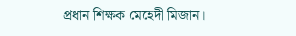প্রধান শিক্ষক মেহেদী মিজান।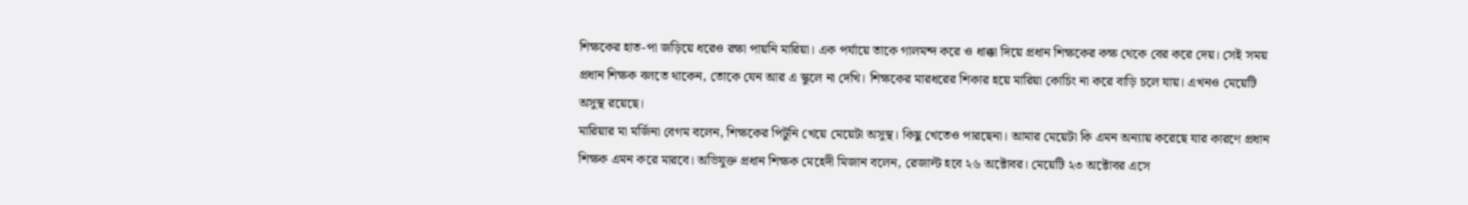শিক্ষকের হাত-পা জড়িয়ে ধরেও রক্ষা পায়নি মারিয়া। এক পর্যায়ে তাকে গালমন্দ করে ও ধাক্কা দিয়ে প্রধান শিক্ষকের কক্ষ থেকে বের করে দেয়। সেই সময় প্রধান শিক্ষক বলতে থাকেন, তোকে যেন আর এ স্কুলে না দেখি। শিক্ষকের মারধরের শিকার হয়ে মারিয়া কোচিং না করে বাড়ি চলে যায়। এখনও মেয়েটি অসুস্থ রয়েছে।
মারিয়ার মা মর্জিনা বেগম বলেন, শিক্ষকের পিটুনি খেয়ে মেয়েটা অসুস্থ। কিছু খেতেও পারছেনা। আমার মেয়েটা কি এমন অন্যায় করেছে যার কারণে প্রধান শিক্ষক এমন করে মারবে। অভিযুক্ত প্রধান শিক্ষক মেহেদী মিজান বলেন, রেজাল্ট হবে ২৬ অক্টোবর। মেয়েটি ২৩ অক্টোবর এসে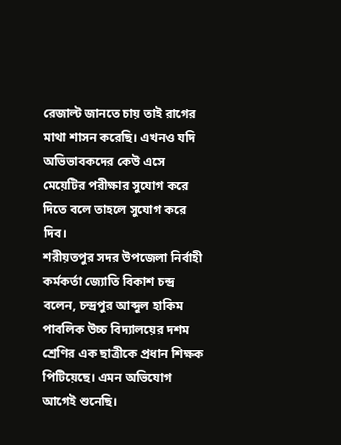রেজাল্ট জানতে চায় তাই রাগের মাথা শাসন করেছি। এখনও যদি অভিভাবকদের কেউ এসে মেয়েটির পরীক্ষার সুযোগ করে দিতে বলে তাহলে সুযোগ করে দিব।
শরীয়তপুর সদর উপজেলা নির্বাহী কর্মকর্তা জ্যোতি বিকাশ চন্দ্র বলেন, চন্দ্রপুর আব্দুল হাকিম পাবলিক উচ্চ বিদ্যালয়ের দশম শ্রেণির এক ছাত্রীকে প্রধান শিক্ষক পিটিয়েছে। এমন অভিযোগ আগেই শুনেছি।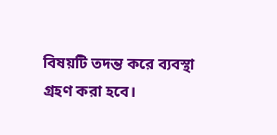বিষয়টি তদন্ত করে ব্যবস্থা গ্রহণ করা হবে।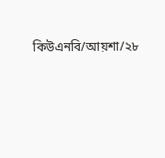কিউএনবি/আয়শা/২৮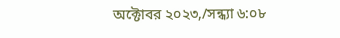অক্টোবর ২০২৩,/সন্ধ্যা ৬:০৮